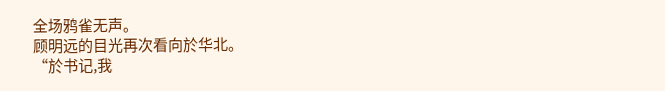全场鸦雀无声。
顾明远的目光再次看向於华北。
“於书记,我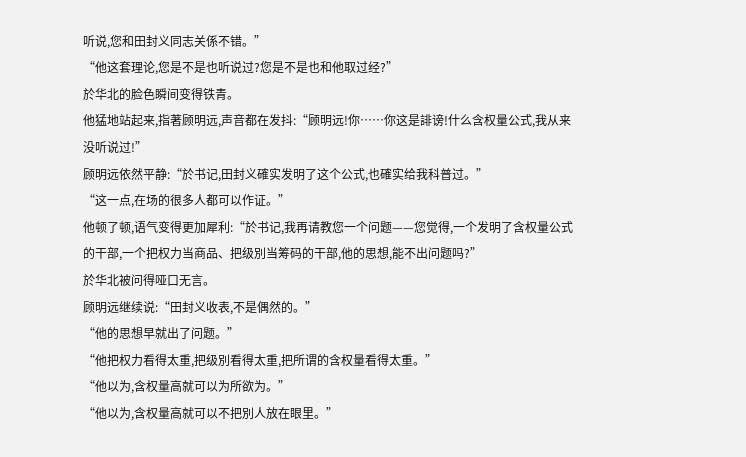听说,您和田封义同志关係不错。”
“他这套理论,您是不是也听说过?您是不是也和他取过经?”
於华北的脸色瞬间变得铁青。
他猛地站起来,指著顾明远,声音都在发抖:“顾明远!你……你这是誹谤!什么含权量公式,我从来没听说过!”
顾明远依然平静:“於书记,田封义確实发明了这个公式,也確实给我科普过。”
“这一点,在场的很多人都可以作证。”
他顿了顿,语气变得更加犀利:“於书记,我再请教您一个问题——您觉得,一个发明了含权量公式的干部,一个把权力当商品、把级別当筹码的干部,他的思想,能不出问题吗?”
於华北被问得哑口无言。
顾明远继续说:“田封义收表,不是偶然的。”
“他的思想早就出了问题。”
“他把权力看得太重,把级別看得太重,把所谓的含权量看得太重。”
“他以为,含权量高就可以为所欲为。”
“他以为,含权量高就可以不把別人放在眼里。”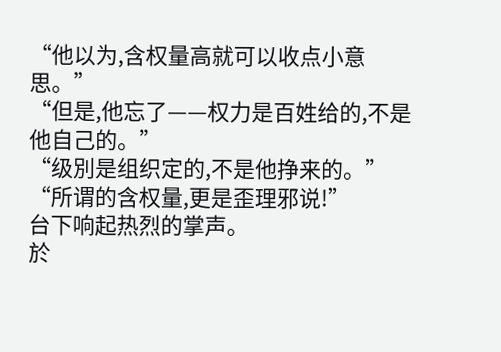“他以为,含权量高就可以收点小意思。”
“但是,他忘了——权力是百姓给的,不是他自己的。”
“级別是组织定的,不是他挣来的。”
“所谓的含权量,更是歪理邪说!”
台下响起热烈的掌声。
於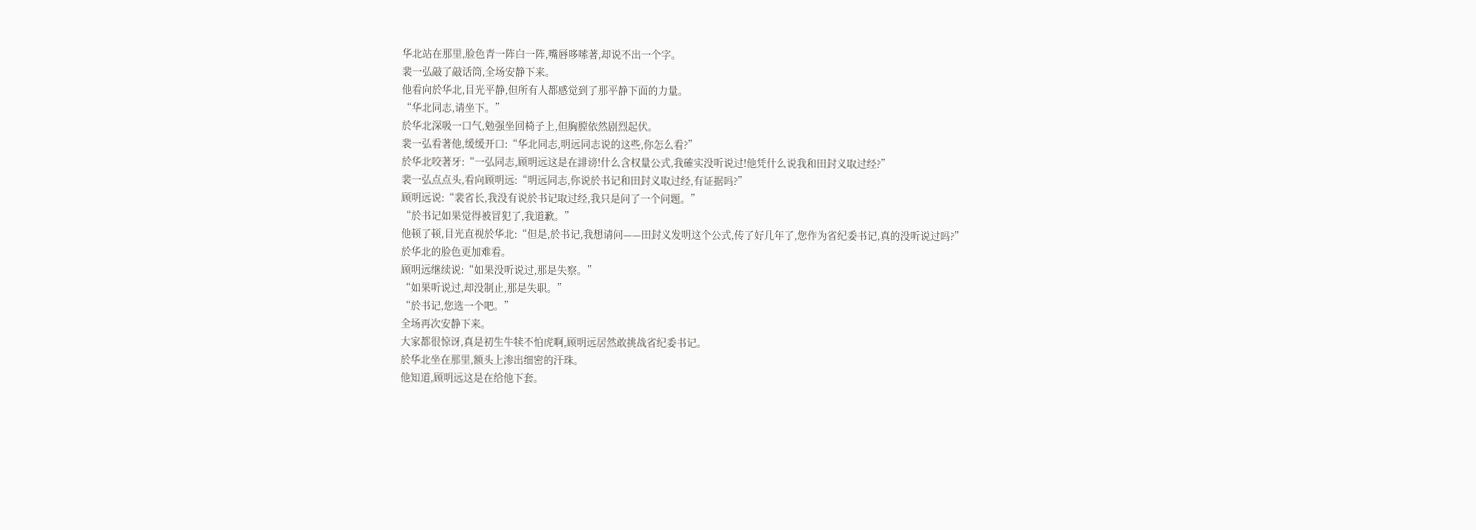华北站在那里,脸色青一阵白一阵,嘴唇哆嗦著,却说不出一个字。
裴一弘敲了敲话筒,全场安静下来。
他看向於华北,目光平静,但所有人都感觉到了那平静下面的力量。
“华北同志,请坐下。”
於华北深吸一口气,勉强坐回椅子上,但胸膛依然剧烈起伏。
裴一弘看著他,缓缓开口:“华北同志,明远同志说的这些,你怎么看?”
於华北咬著牙:“一弘同志,顾明远这是在誹谤!什么含权量公式,我確实没听说过!他凭什么说我和田封义取过经?”
裴一弘点点头,看向顾明远:“明远同志,你说於书记和田封义取过经,有证据吗?”
顾明远说:“裴省长,我没有说於书记取过经,我只是问了一个问题。”
“於书记如果觉得被冒犯了,我道歉。”
他顿了顿,目光直视於华北:“但是,於书记,我想请问——田封义发明这个公式,传了好几年了,您作为省纪委书记,真的没听说过吗?”
於华北的脸色更加难看。
顾明远继续说:“如果没听说过,那是失察。”
“如果听说过,却没制止,那是失职。”
“於书记,您选一个吧。”
全场再次安静下来。
大家都很惊讶,真是初生牛犊不怕虎啊,顾明远居然敢挑战省纪委书记。
於华北坐在那里,额头上渗出细密的汗珠。
他知道,顾明远这是在给他下套。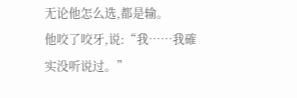无论他怎么选,都是输。
他咬了咬牙,说:“我……我確实没听说过。”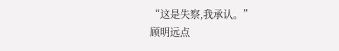“这是失察,我承认。”
顾明远点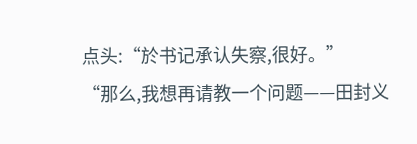点头:“於书记承认失察,很好。”
“那么,我想再请教一个问题——田封义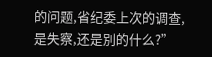的问题,省纪委上次的调查,是失察,还是別的什么?”